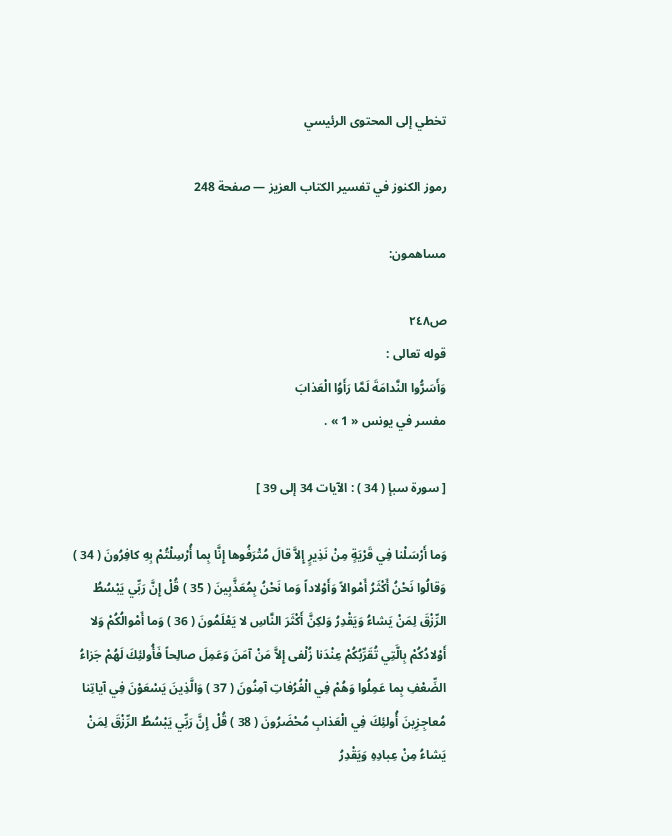تخطي إلى المحتوى الرئيسي

رموز الكنوز في تفسير الكتاب العزيز — صفحة 248

مساهمون:

ص٢٤٨
قوله تعالى :
وَأَسَرُّوا النَّدامَةَ لَمَّا رَأَوُا الْعَذابَ
مفسر في يونس « 1 » .

[ سورة سبإ ( 34 ) : الآيات 34 إلى 39 ]

وَما أَرْسَلْنا فِي قَرْيَةٍ مِنْ نَذِيرٍ إِلاَّ قالَ مُتْرَفُوها إِنَّا بِما أُرْسِلْتُمْ بِهِ كافِرُونَ ( 34 ) وَقالُوا نَحْنُ أَكْثَرُ أَمْوالاً وَأَوْلاداً وَما نَحْنُ بِمُعَذَّبِينَ ( 35 ) قُلْ إِنَّ رَبِّي يَبْسُطُ الرِّزْقَ لِمَنْ يَشاءُ وَيَقْدِرُ وَلكِنَّ أَكْثَرَ النَّاسِ لا يَعْلَمُونَ ( 36 ) وَما أَمْوالُكُمْ وَلا أَوْلادُكُمْ بِالَّتِي تُقَرِّبُكُمْ عِنْدَنا زُلْفى إِلاَّ مَنْ آمَنَ وَعَمِلَ صالِحاً فَأُولئِكَ لَهُمْ جَزاءُ الضِّعْفِ بِما عَمِلُوا وَهُمْ فِي الْغُرُفاتِ آمِنُونَ ( 37 ) وَالَّذِينَ يَسْعَوْنَ فِي آياتِنا مُعاجِزِينَ أُولئِكَ فِي الْعَذابِ مُحْضَرُونَ ( 38 ) قُلْ إِنَّ رَبِّي يَبْسُطُ الرِّزْقَ لِمَنْ يَشاءُ مِنْ عِبادِهِ وَيَقْدِرُ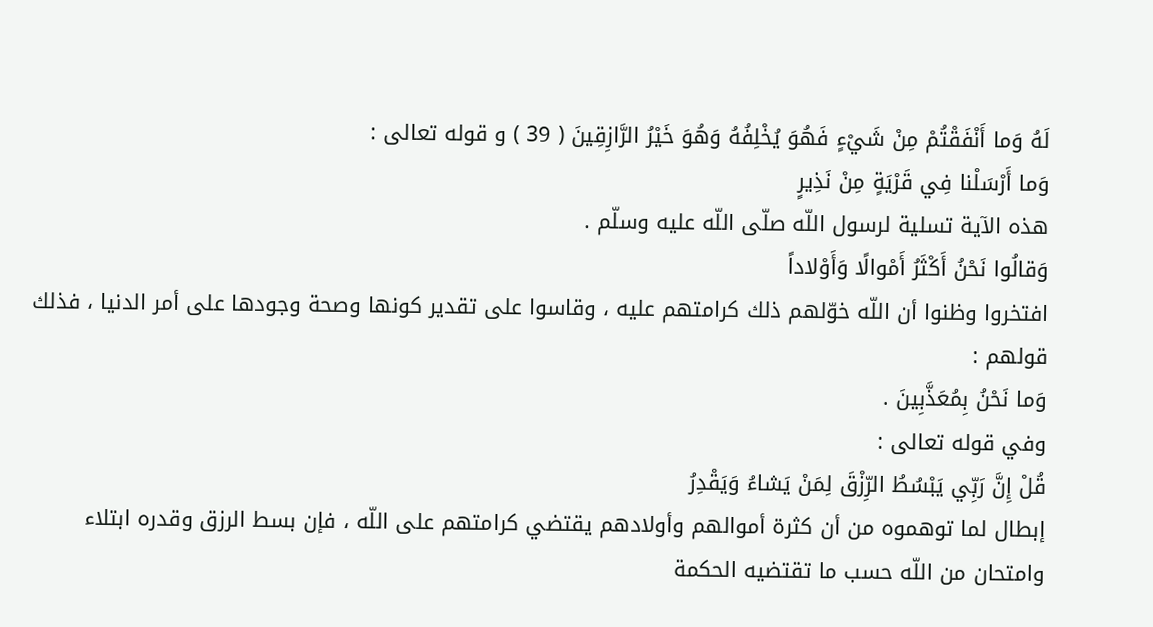لَهُ وَما أَنْفَقْتُمْ مِنْ شَيْءٍ فَهُوَ يُخْلِفُهُ وَهُوَ خَيْرُ الرَّازِقِينَ ( 39 ) و قوله تعالى :
وَما أَرْسَلْنا فِي قَرْيَةٍ مِنْ نَذِيرٍ
هذه الآية تسلية لرسول اللّه صلّى اللّه عليه وسلّم .
وَقالُوا نَحْنُ أَكْثَرُ أَمْوالًا وَأَوْلاداً
افتخروا وظنوا أن اللّه خوّلهم ذلك كرامتهم عليه ، وقاسوا على تقدير كونها وصحة وجودها على أمر الدنيا ، فذلك قولهم :
وَما نَحْنُ بِمُعَذَّبِينَ .
وفي قوله تعالى :
قُلْ إِنَّ رَبِّي يَبْسُطُ الرِّزْقَ لِمَنْ يَشاءُ وَيَقْدِرُ
إبطال لما توهموه من أن كثرة أموالهم وأولادهم يقتضي كرامتهم على اللّه ، فإن بسط الرزق وقدره ابتلاء وامتحان من اللّه حسب ما تقتضيه الحكمة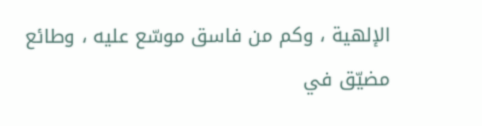الإلهية ، وكم من فاسق موسّع عليه ، وطائع مضيّق في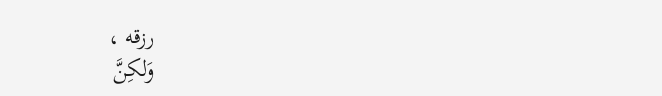رزقه ،
وَلكِنَّ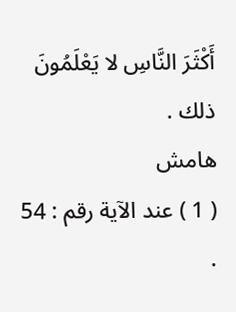أَكْثَرَ النَّاسِ لا يَعْلَمُونَ
ذلك .
هامش
( 1 ) عند الآية رقم : 54 .